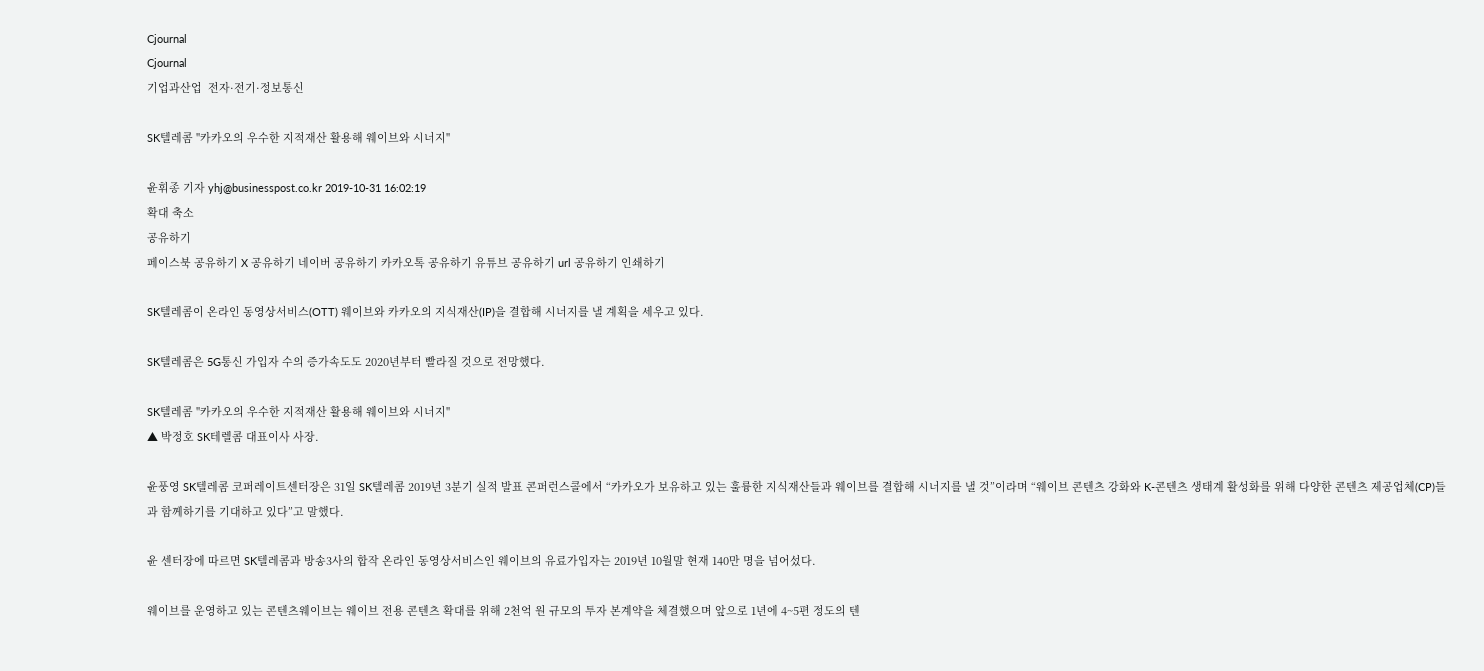Cjournal
Cjournal
기업과산업  전자·전기·정보통신

SK텔레콤 "카카오의 우수한 지적재산 활용해 웨이브와 시너지"

윤휘종 기자 yhj@businesspost.co.kr 2019-10-31 16:02:19
확대 축소
공유하기
페이스북 공유하기 X 공유하기 네이버 공유하기 카카오톡 공유하기 유튜브 공유하기 url 공유하기 인쇄하기

SK텔레콤이 온라인 동영상서비스(OTT) 웨이브와 카카오의 지식재산(IP)을 결합해 시너지를 낼 계획을 세우고 있다.

SK텔레콤은 5G통신 가입자 수의 증가속도도 2020년부터 빨라질 것으로 전망했다.

SK텔레콤 "카카오의 우수한 지적재산 활용해 웨이브와 시너지"
▲ 박정호 SK테렐콤 대표이사 사장.

윤풍영 SK텔레콤 코퍼레이트센터장은 31일 SK텔레콤 2019년 3분기 실적 발표 콘퍼런스콜에서 “카카오가 보유하고 있는 훌륭한 지식재산들과 웨이브를 결합해 시너지를 낼 것”이라며 “웨이브 콘텐츠 강화와 K-콘텐츠 생태계 활성화를 위해 다양한 콘텐츠 제공업체(CP)들과 함께하기를 기대하고 있다”고 말했다.

윤 센터장에 따르면 SK텔레콤과 방송3사의 합작 온라인 동영상서비스인 웨이브의 유료가입자는 2019년 10월말 현재 140만 명을 넘어섰다.

웨이브를 운영하고 있는 콘텐츠웨이브는 웨이브 전용 콘텐츠 확대를 위해 2천억 원 규모의 투자 본계약을 체결했으며 앞으로 1년에 4~5편 정도의 텐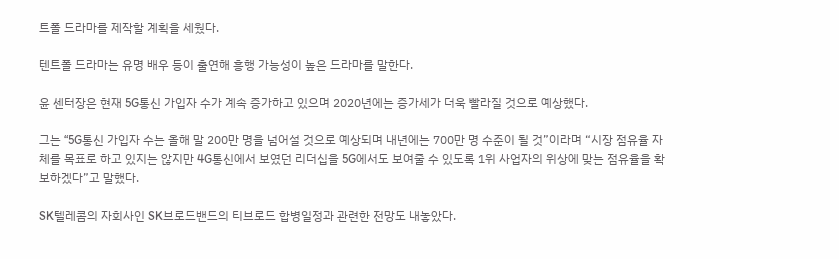트폴 드라마를 제작할 계획을 세웠다.

텐트폴 드라마는 유명 배우 등이 출연해 흥행 가능성이 높은 드라마를 말한다.

윤 센터장은 현재 5G통신 가입자 수가 계속 증가하고 있으며 2020년에는 증가세가 더욱 빨라질 것으로 예상했다.

그는 “5G통신 가입자 수는 올해 말 200만 명을 넘어설 것으로 예상되며 내년에는 700만 명 수준이 될 것”이라며 “시장 점유율 자체를 목표로 하고 있지는 않지만 4G통신에서 보였던 리더십을 5G에서도 보여줄 수 있도록 1위 사업자의 위상에 맞는 점유율을 확보하겠다”고 말했다.

SK텔레콤의 자회사인 SK브로드밴드의 티브로드 합병일정과 관련한 전망도 내놓았다.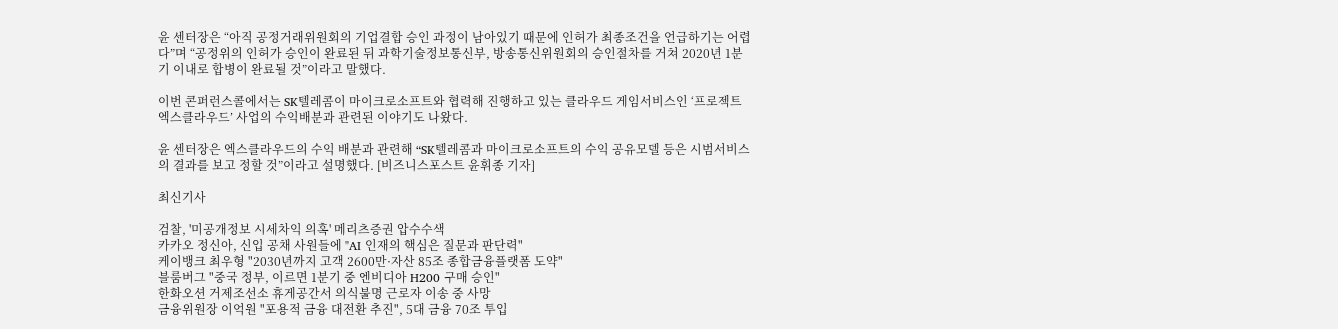윤 센터장은 “아직 공정거래위원회의 기업결합 승인 과정이 남아있기 때문에 인허가 최종조건을 언급하기는 어렵다”며 “공정위의 인허가 승인이 완료된 뒤 과학기술정보통신부, 방송통신위원회의 승인절차를 거쳐 2020년 1분기 이내로 합병이 완료될 것”이라고 말했다.

이번 콘퍼런스콜에서는 SK텔레콤이 마이크로소프트와 협력해 진행하고 있는 클라우드 게임서비스인 ‘프로젝트 엑스클라우드’ 사업의 수익배분과 관련된 이야기도 나왔다.

윤 센터장은 엑스클라우드의 수익 배분과 관련해 “SK텔레콤과 마이크로소프트의 수익 공유모델 등은 시범서비스의 결과를 보고 정할 것”이라고 설명했다. [비즈니스포스트 윤휘종 기자]

최신기사

검찰, '미공개정보 시세차익 의혹' 메리츠증권 압수수색
카카오 정신아, 신입 공채 사원들에 "AI 인재의 핵심은 질문과 판단력"
케이뱅크 최우형 "2030년까지 고객 2600만·자산 85조 종합금융플랫폼 도약"
블룸버그 "중국 정부, 이르면 1분기 중 엔비디아 H200 구매 승인"
한화오션 거제조선소 휴게공간서 의식불명 근로자 이송 중 사망
금융위원장 이억원 "포용적 금융 대전환 추진", 5대 금융 70조 투입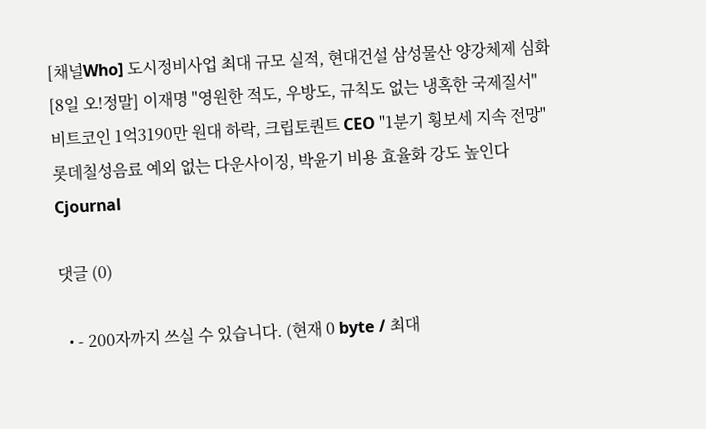[채널Who] 도시정비사업 최대 규모 실적, 현대건설 삼성물산 양강체제 심화
[8일 오!정말] 이재명 "영원한 적도, 우방도, 규칙도 없는 냉혹한 국제질서"
비트코인 1억3190만 원대 하락, 크립토퀀트 CEO "1분기 횡보세 지속 전망"
롯데칠성음료 예외 없는 다운사이징, 박윤기 비용 효율화 강도 높인다
Cjournal

댓글 (0)

  • - 200자까지 쓰실 수 있습니다. (현재 0 byte / 최대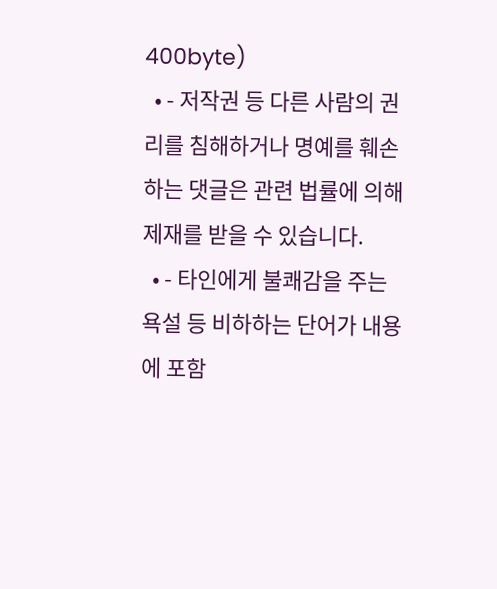400byte)
  • - 저작권 등 다른 사람의 권리를 침해하거나 명예를 훼손하는 댓글은 관련 법률에 의해 제재를 받을 수 있습니다.
  • - 타인에게 불쾌감을 주는 욕설 등 비하하는 단어가 내용에 포함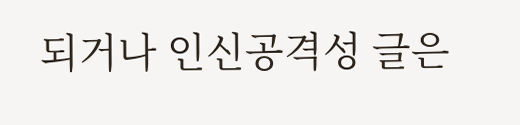되거나 인신공격성 글은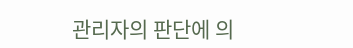관리자의 판단에 의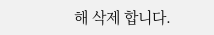해 삭제 합니다.